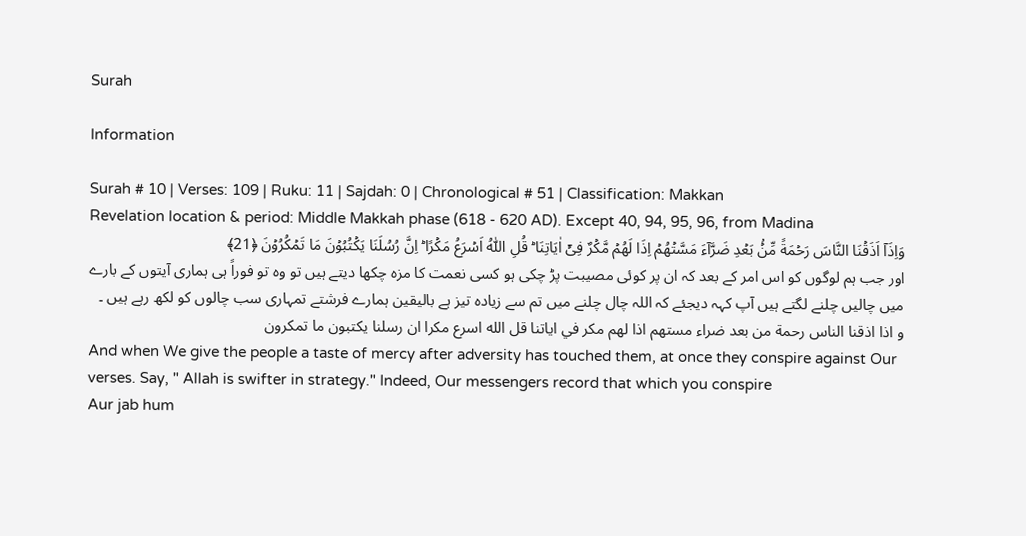Surah

Information

Surah # 10 | Verses: 109 | Ruku: 11 | Sajdah: 0 | Chronological # 51 | Classification: Makkan
Revelation location & period: Middle Makkah phase (618 - 620 AD). Except 40, 94, 95, 96, from Madina
وَاِذَاۤ اَذَقۡنَا النَّاسَ رَحۡمَةً مِّنۡۢ بَعۡدِ ضَرَّآءَ مَسَّتۡهُمۡ اِذَا لَهُمۡ مَّكۡرٌ فِىۡۤ اٰيَاتِنَا‌ ؕ قُلِ اللّٰهُ اَسۡرَعُ مَكۡرًا‌ ؕ اِنَّ رُسُلَنَا يَكۡتُبُوۡنَ مَا تَمۡكُرُوۡنَ ﴿21﴾
اور جب ہم لوگوں کو اس امر کے بعد کہ ان پر کوئی مصیبت پڑ چکی ہو کسی نعمت کا مزہ چکھا دیتے ہیں تو وہ تو فوراً ہی ہماری آیتوں کے بارے میں چالیں چلنے لگتے ہیں آپ کہہ دیجئے کہ اللہ چال چلنے میں تم سے زیادہ تیز ہے بالیقین ہمارے فرشتے تمہاری سب چالوں کو لکھ رہے ہیں ۔
و اذا اذقنا الناس رحمة من بعد ضراء مستهم اذا لهم مكر في اياتنا قل الله اسرع مكرا ان رسلنا يكتبون ما تمكرون
And when We give the people a taste of mercy after adversity has touched them, at once they conspire against Our verses. Say, " Allah is swifter in strategy." Indeed, Our messengers record that which you conspire
Aur jab hum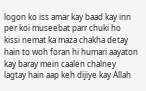logon ko iss amar kay baad kay inn per koi museebat parr chuki ho kissi nemat ka maza chakha detay hain to woh foran hi humari aayaton kay baray mein caalen chalney lagtay hain aap keh dijiye kay Allah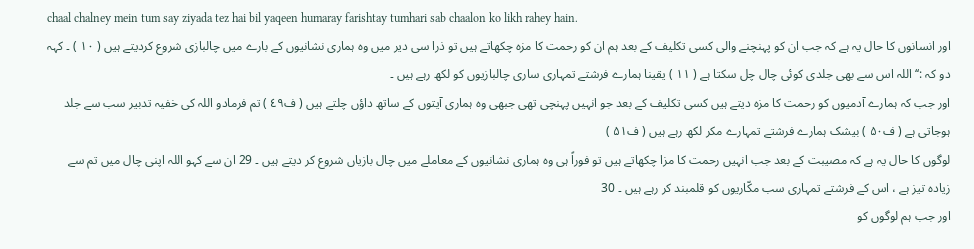chaal chalney mein tum say ziyada tez hai bil yaqeen humaray farishtay tumhari sab chaalon ko likh rahey hain.
اور انسانوں کا حال یہ ہے کہ جب ان کو پہنچنے والی کسی تکلیف کے بعد ہم ان کو رحمت کا مزہ چکھاتے ہیں تو ذرا سی دیر میں وہ ہماری نشانیوں کے بارے میں چالبازی شروع کردیتے ہیں ( ١٠ ) ۔ کہہ دو کہ :‘‘ اللہ اس سے بھی جلدی کوئی چال چل سکتا ہے ( ١١ ) یقینا ہمارے فرشتے تمہاری ساری چالبازیوں کو لکھ رہے ہیں ۔
اور جب کہ ہمارے آدمیوں کو رحمت کا مزہ دیتے ہیں کسی تکلیف کے بعد جو انہیں پہنچی تھی جبھی وہ ہماری آیتوں کے ساتھ داؤں چلتے ہیں ( ف٤۹ ) تم فرمادو اللہ کی خفیہ تدبیر سب سے جلد ہوجاتی ہے ( ف۵۰ ) بیشک ہمارے فرشتے تمہارے مکر لکھ رہے ہیں ( ف۵۱ )
لوگوں کا حال یہ ہے کہ مصیبت کے بعد جب انہیں رحمت کا مزا چکھاتے ہیں تو فوراً ہی وہ ہماری نشانیوں کے معاملے میں چال بازیاں شروع کر دیتے ہیں ۔ 29 ان سے کہو اللہ اپنی چال میں تم سے زیادہ تیز ہے ، اس کے فرشتے تمہاری سب مکّاریوں کو قلمبند کر رہے ہیں ۔ 30
اور جب ہم لوگوں کو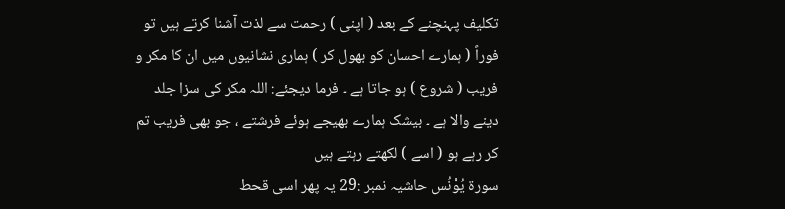تکلیف پہنچنے کے بعد ( اپنی ) رحمت سے لذت آشنا کرتے ہیں تو فوراً ( ہمارے احسان کو بھول کر ) ہماری نشانیوں میں ان کا مکر و فریب ( شروع ) ہو جاتا ہے ۔ فرما دیجئے: اللہ مکر کی سزا جلد دینے والا ہے ۔ بیشک ہمارے بھیجے ہوئے فرشتے ، جو بھی فریب تم کر رہے ہو ( اسے ) لکھتے رہتے ہیں
سورة یُوْنُس حاشیہ نمبر :29 یہ پھر اسی قحط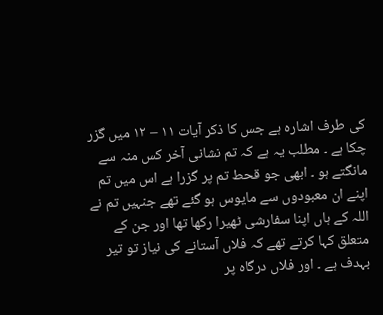کی طرف اشارہ ہے جس کا ذکر آیات ۱۱ – ۱۲ میں گزر چکا ہے ۔ مطلب یہ ہے کہ تم نشانی آخر کس منہ سے مانگتے ہو ۔ ابھی جو قحط تم پر گزرا ہے اس میں تم اپنے ان معبودوں سے مایوس ہو گئے تھے جنہیں تم نے اللہ کے ہاں اپنا سفارشی ٹھیرا رکھا تھا اور جن کے متعلق کہا کرتے تھے کہ فلاں آستانے کی نیاز تو تیر بہدف ہے ۔ اور فلاں درگاہ پر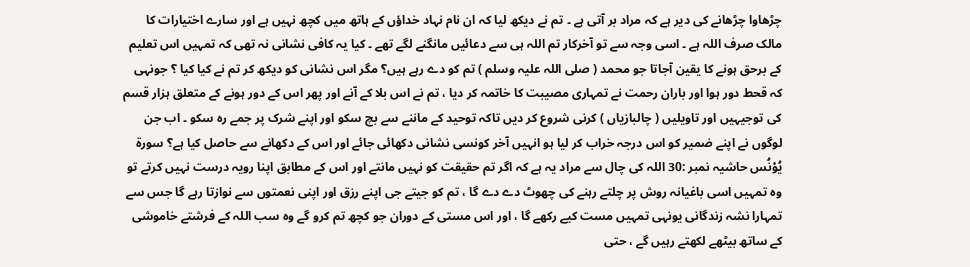چڑھاوا چڑھانے کی دیر ہے کہ مراد بر آتی ہے ۔ تم نے دیکھ لیا کہ ان نام نہاد خداؤں کے ہاتھ میں کچھ نہیں ہے اور سارے اختیارات کا مالک صرف اللہ ہے ۔ اسی وجہ سے تو آخرکار تم اللہ ہی سے دعائیں مانگنے لگے تھے ۔ کیا یہ کافی نشانی نہ تھی کہ تمہیں اس تعلیم کے برحق ہونے کا یقین آجاتا جو محمد ( صلی اللہ علیہ وسلم ) تم کو دے رہے ہیں؟ مگر اس نشانی کو دیکھ کر تم نے کیا کیا ؟ جونہی کہ قحط دور ہوا اور باران رحمت نے تمہاری مصیبت کا خاتمہ کر دیا ، تم نے اس بلا کے آنے اور پھر اس کے دور ہونے کے متعلق ہزار قسم کی توجیہیں اور تاویلیں ( چالبازیاں ) کرنی شروع کر دیں تاکہ توحید کے ماننے سے بچ سکو اور اپنے شرک پر جمے رہ سکو ۔ اب جن لوگوں نے اپنے ضمیر کو اس درجہ خراب کر لیا ہو انہیں آخر کونسی نشانی دکھائی جائے اور اس کے دکھانے سے حاصل کیا ہے؟ سورة یُوْنُس حاشیہ نمبر :30 اللہ کی چال سے مراد یہ ہے کہ اگر تم حقیقت کو نہیں مانتے اور اس کے مطابق اپنا رویہ درست نہیں کرتے تو وہ تمہیں اسی باغیانہ روش پر چلتے رہنے کی چھوٹ دے دے گا ، تم کو جیتے جی اپنے رزق اور اپنی نعمتوں سے نوازتا رہے گا جس سے تمہارا نشہ زندگانی یونہی تمہیں مست کیے رکھے گا ، اور اس مستی کے دوران جو کچھ تم کرو گے وہ سب اللہ کے فرشتے خاموشی کے ساتھ بیٹھے لکھتے رہیں گے ، حتی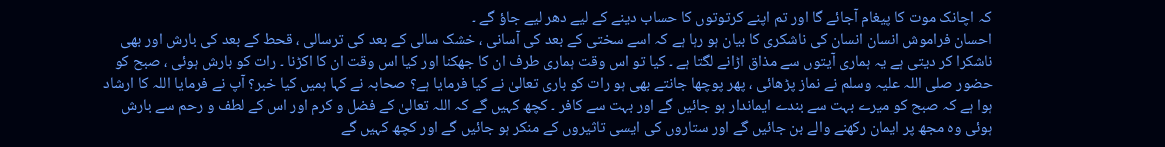کہ اچانک موت کا پیغام آجائے گا اور تم اپنے کرتوتوں کا حساب دینے کے لیے دھر لیے جاؤ گے ۔
احسان فراموش انسان انسان کی ناشکری کا بیان ہو رہا ہے کہ اسے سختی کے بعد کی آسانی ، خشک سالی کے بعد کی ترسالی ، قحط کے بعد کی بارش اور بھی ناشکرا کر دیتی ہے یہ ہماری آیتوں سے مذاق اڑانے لگتا ہے ۔ کیا تو اس وقت ہماری طرف ان کا جھکنا اور کیا اس وقت ان کا اکڑنا ۔ رات کو بارش ہوئی ، صبح کو حضور صلی اللہ علیہ وسلم نے نماز پڑھائی ، پھر پوچھا جانتے بھی ہو رات کو باری تعالیٰ نے کیا فرمایا ہے؟ صحابہ نے کہا ہمیں کیا خبر؟ آپ نے فرمایا اللہ کا ارشاد ہوا ہے کہ صبح کو میرے بہت سے بندے ایماندار ہو جائیں گے اور بہت سے کافر ۔ کچھ کہیں گے کہ اللہ تعالیٰ کے فضل و کرم اور اس کے لطف و رحم سے بارش ہوئی وہ مجھ پر ایمان رکھنے والے بن جائیں گے اور ستاروں کی ایسی تاثیروں کے منکر ہو جائیں گے اور کچھ کہیں گے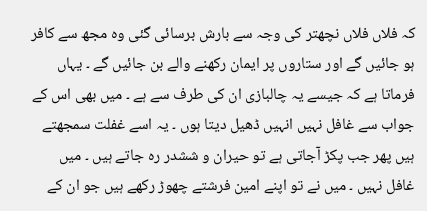کہ فلاں فلاں نچھتر کی وجہ سے بارش برسائی گئی وہ مجھ سے کافر ہو جائیں گے اور ستاروں پر ایمان رکھنے والے بن جائیں گے ۔ یہاں فرماتا ہے کہ جیسے یہ چالبازی ان کی طرف سے ہے ۔ میں بھی اس کے جواب سے غافل نہیں انہیں ڈھیل دیتا ہوں ۔ یہ اسے غفلت سمجھتے ہیں پھر جب پکڑ آجاتی ہے تو حیران و ششدر رہ جاتے ہیں ۔ میں غافل نہیں ۔ میں نے تو اپنے امین فرشتے چھوڑ رکھے ہیں جو ان کے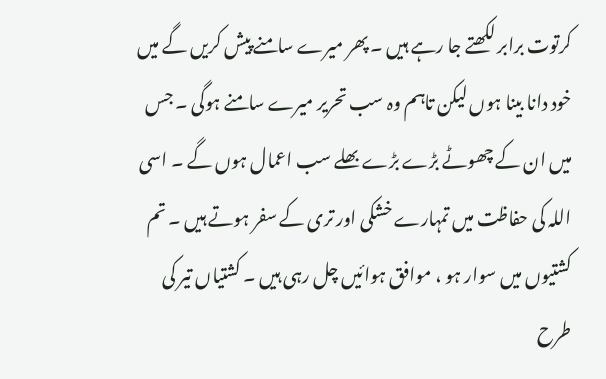کرتوت برابر لکھتے جا رہے ہیں ۔ پھر میرے سامنے پیش کریں گے میں خود دانا بینا ہوں لیکن تاہم وہ سب تحریر میرے سامنے ہوگی ۔ جس میں ان کے چھوٹے بڑے بڑے بھلے سب اعمال ہوں گے ۔ اسی اللہ کی حفاظت میں تمہارے خشکی اور تری کے سفر ہوتے ہیں ۔ تم کشتیوں میں سوار ہو ، موافق ہوائیں چل رہی ہیں ۔ کشتیاں تیر کی طرح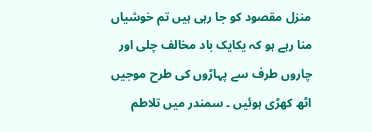منزل مقصود کو جا رہی ہیں تم خوشیاں منا رہے ہو کہ یکایک باد مخالف چلی اور چاروں طرف سے پہاڑوں کی طرح موجیں اٹھ کھڑی ہوئیں ۔ سمندر میں تلاطم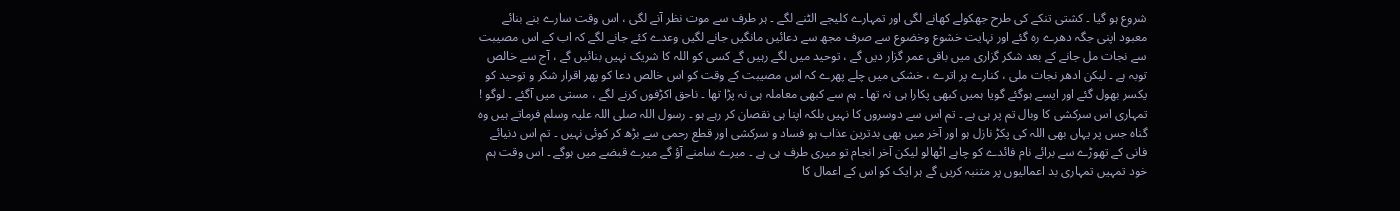شروع ہو گیا ۔ کشتی تنکے کی طرح جھکولے کھانے لگی اور تمہارے کلیجے الٹنے لگے ۔ ہر طرف سے موت نظر آنے لگی ، اس وقت سارے بنے بنائے معبود اپنی جگہ دھرے رہ گئے اور نہایت خشوع وخضوع سے صرف مجھ سے دعائیں مانگیں جانے لگیں وعدے کئے جانے لگے کہ اب کے اس مصیبت سے نجات مل جانے کے بعد شکر گزاری میں باقی عمر گزار دیں گے ، توحید میں لگے رہیں گے کسی کو اللہ کا شریک نہیں بنائیں گے ، آج سے خالص توبہ ہے ۔ لیکن ادھر نجات ملی ، کنارے پر اترے ، خشکی میں چلے پھرے کہ اس مصیبت کے وقت کو اس خالص دعا کو پھر اقرار شکر و توحید کو یکسر بھول گئے اور ایسے ہوگئے گویا ہمیں کبھی پکارا ہی نہ تھا ۔ ہم سے کبھی معاملہ ہی نہ پڑا تھا ۔ ناحق اکڑفوں کرنے لگے ، مستی میں آگئے ۔ لوگو ! تمہاری اس سرکشی کا وبال تم پر ہی ہے ۔ تم اس سے دوسروں کا نہیں بلکہ اپنا ہی نقصان کر رہے ہو ۔ رسول اللہ صلی اللہ علیہ وسلم فرماتے ہیں وہ گناہ جس پر یہاں بھی اللہ کی پکڑ نازل ہو اور آخر میں بھی بدترین عذاب ہو فساد و سرکشی اور قطع رحمی سے بڑھ کر کوئی نہیں ۔ تم اس دنیائے فانی کے تھوڑے سے برائے نام فائدے کو چاہے اٹھالو لیکن آخر انجام تو میری طرف ہی ہے ۔ میرے سامنے آؤ گے میرے قبضے میں ہوگے ۔ اس وقت ہم خود تمہیں تمہاری بد اعمالیوں پر متنبہ کریں گے ہر ایک کو اس کے اعمال کا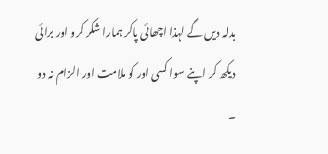بدلہ دیں گے لہذا اچھائی پاکر ہمارا شکر کرو اور برائی دیکھ کر اپنے سوا کسی اور کو ملامت اور الزام نہ دو ۔